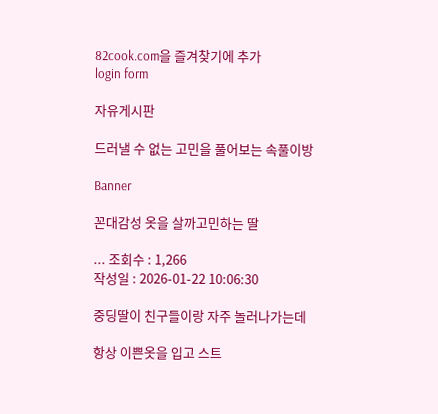82cook.com을 즐겨찾기에 추가
login form

자유게시판

드러낼 수 없는 고민을 풀어보는 속풀이방

Banner

꼰대감성 옷을 살까고민하는 딸

... 조회수 : 1,266
작성일 : 2026-01-22 10:06:30

중딩딸이 친구들이랑 자주 놀러나가는데

항상 이쁜옷을 입고 스트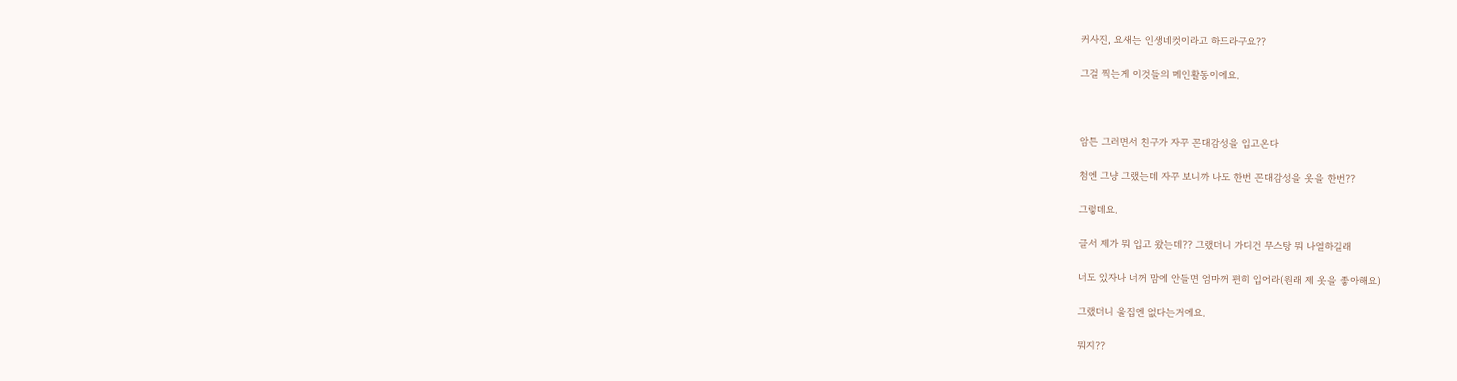커사진, 요새는 인생네컷이라고 하드라구요??

그걸 찍는게 이것들의 메인활동이에요.



암튼 그러면서 친구가 자꾸 꼰대감성을 입고온다

첨엔 그냥 그랬는데 자꾸 보니까 나도 한번 꼰대감성을 옷을 한번??

그렇데요.

글서 제가 뭐 입고 왔는데?? 그랬더니 가디건 무스탕 뭐 나열하길래

너도 있자나 너꺼 맘에 안들면 엄마꺼 편히 입어라(원래 제 옷을 좋아해요)

그랬더니 울집엔 없다는거에요.

뭐지??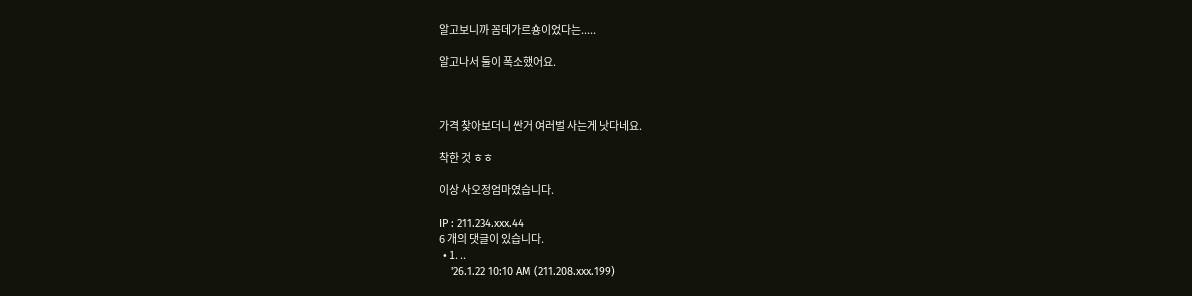알고보니까 꼼데가르숑이었다는.....

알고나서 둘이 폭소했어요.



가격 찾아보더니 싼거 여러벌 사는게 낫다네요.

착한 것 ㅎㅎ

이상 사오정엄마였습니다.

IP : 211.234.xxx.44
6 개의 댓글이 있습니다.
  • 1. ..
    '26.1.22 10:10 AM (211.208.xxx.199)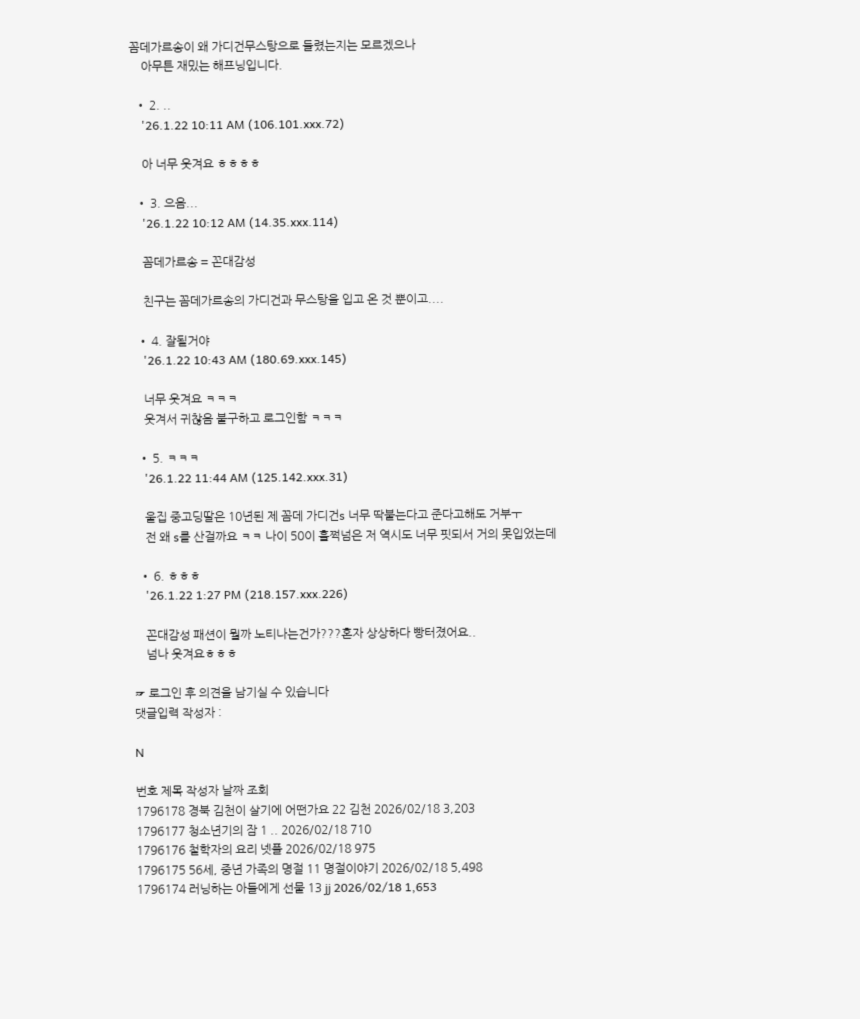꼼데가르송이 왜 가디건무스탕으로 들렸는지는 모르겠으나
    아무튼 재밌는 해프닝입니다.

  • 2. ..
    '26.1.22 10:11 AM (106.101.xxx.72)

    아 너무 웃겨요 ㅎㅎㅎㅎ

  • 3. 으음...
    '26.1.22 10:12 AM (14.35.xxx.114)

    꼼데가르송 = 꼰대감성

    친구는 꼼데가르송의 가디건과 무스탕을 입고 온 것 뿐이고....

  • 4. 잘될거야
    '26.1.22 10:43 AM (180.69.xxx.145)

    너무 웃겨요 ㅋㅋㅋ
    웃겨서 귀찮음 불구하고 로그인함 ㅋㅋㅋ

  • 5. ㅋㅋㅋ
    '26.1.22 11:44 AM (125.142.xxx.31)

    울집 중고딩딸은 10년된 제 꼼데 가디건s 너무 딱붙는다고 준다고해도 거부ㅜ
    전 왜 s를 산걸까요 ㅋㅋ 나이 50이 훌쩍넘은 저 역시도 너무 핏되서 거의 못입었는데

  • 6. ㅎㅎㅎ
    '26.1.22 1:27 PM (218.157.xxx.226)

    꼰대감성 패션이 뭘까 노티나는건가???혼자 상상하다 빵터졌어요..
    넘나 웃겨요ㅎㅎㅎ

☞ 로그인 후 의견을 남기실 수 있습니다
댓글입력 작성자 :

N

번호 제목 작성자 날짜 조회
1796178 경북 김천이 살기에 어떤가요 22 김천 2026/02/18 3,203
1796177 청소년기의 잠 1 .. 2026/02/18 710
1796176 철학자의 요리 넷플 2026/02/18 975
1796175 56세, 중년 가족의 명절 11 명절이야기 2026/02/18 5,498
1796174 러닝하는 아들에게 선물 13 jj 2026/02/18 1,653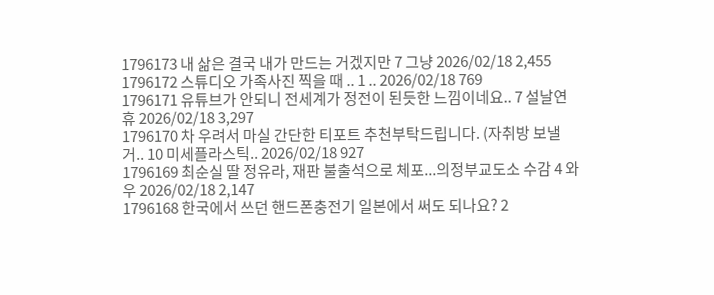1796173 내 삶은 결국 내가 만드는 거겠지만 7 그냥 2026/02/18 2,455
1796172 스튜디오 가족사진 찍을 때 .. 1 .. 2026/02/18 769
1796171 유튜브가 안되니 전세계가 정전이 된듯한 느낌이네요.. 7 설날연휴 2026/02/18 3,297
1796170 차 우려서 마실 간단한 티포트 추천부탁드립니다. (자취방 보낼거.. 10 미세플라스틱.. 2026/02/18 927
1796169 최순실 딸 정유라, 재판 불출석으로 체포...의정부교도소 수감 4 와우 2026/02/18 2,147
1796168 한국에서 쓰던 핸드폰충전기 일본에서 써도 되나요? 2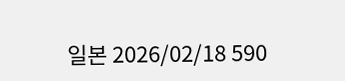일본 2026/02/18 590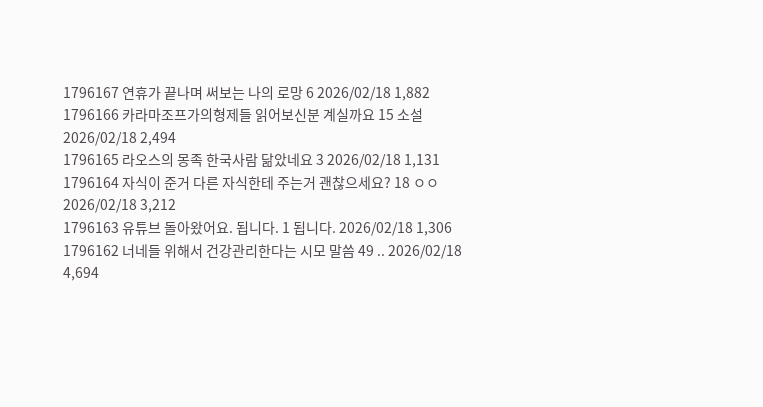1796167 연휴가 끝나며 써보는 나의 로망 6 2026/02/18 1,882
1796166 카라마조프가의형제들 읽어보신분 계실까요 15 소설 2026/02/18 2,494
1796165 라오스의 몽족 한국사람 닮았네요 3 2026/02/18 1,131
1796164 자식이 준거 다른 자식한테 주는거 괜찮으세요? 18 ㅇㅇ 2026/02/18 3,212
1796163 유튜브 돌아왔어요. 됩니다. 1 됩니다. 2026/02/18 1,306
1796162 너네들 위해서 건강관리한다는 시모 말씀 49 .. 2026/02/18 4,694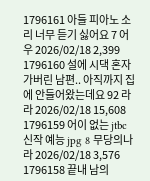1796161 아들 피아노 소리 너무 듣기 싫어요 7 어우 2026/02/18 2,399
1796160 설에 시댁 혼자가버린 남편.. 아직까지 집에 안들어왔는데요 92 라라 2026/02/18 15,608
1796159 어이 없는 jtbc 신작 예능 jpg 8 무당의나라 2026/02/18 3,576
1796158 끝내 남의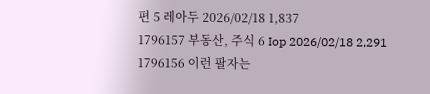편 5 레아두 2026/02/18 1,837
1796157 부동산, 주식 6 Iop 2026/02/18 2,291
1796156 이런 팔자는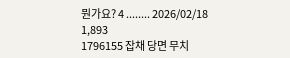뭔가요? 4 ........ 2026/02/18 1,893
1796155 잡채 당면 무치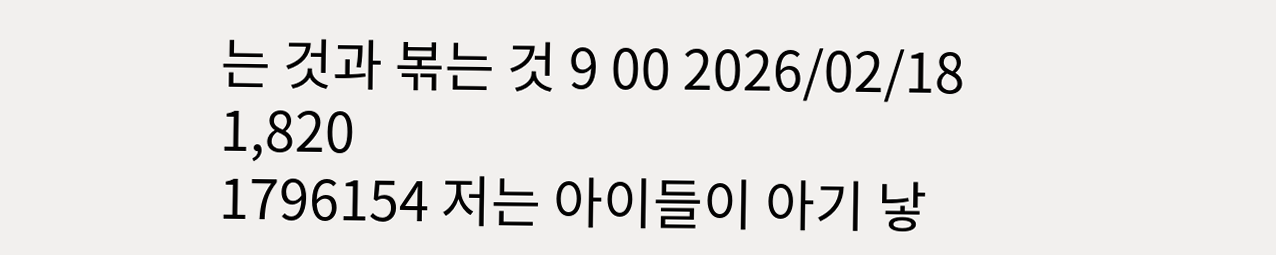는 것과 볶는 것 9 00 2026/02/18 1,820
1796154 저는 아이들이 아기 낳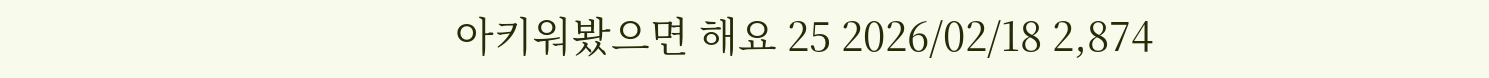아키워봤으면 해요 25 2026/02/18 2,874